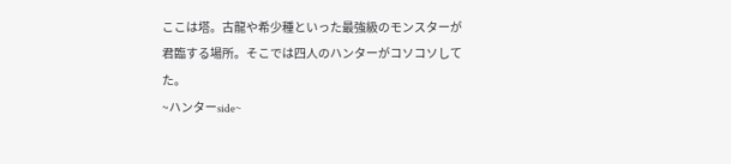ここは塔。古龍や希少種といった最強級のモンスターが君臨する場所。そこでは四人のハンターがコソコソしてた。
~ハンターside~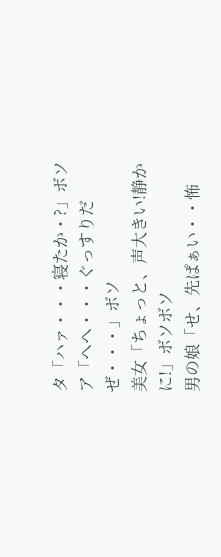タ「ハァ・・・寝たか・?」ボソ
ア「ヘヘ・・・ぐっすりだぜ・・・」ボソ
美女「ちょっと、声大きい!静かに!」ボソボソ
男の娘「せ、先ぱぁい・・怖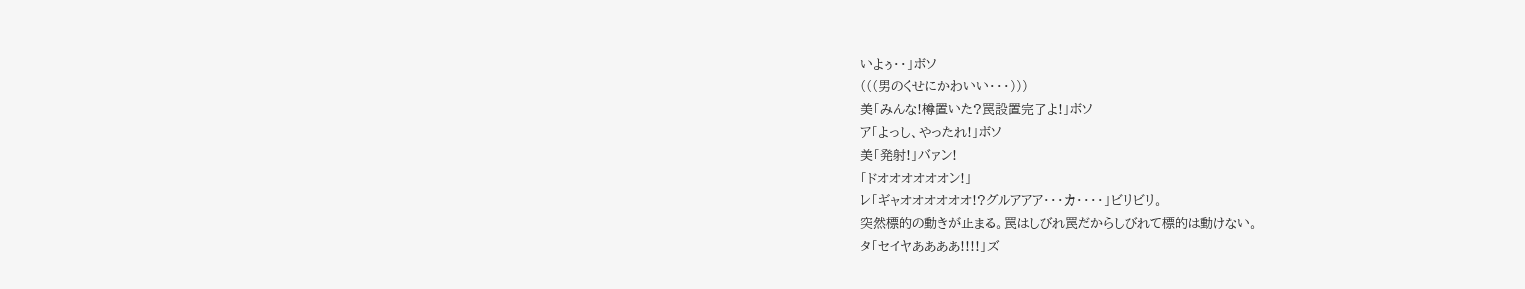いよぅ・・」ボソ
(((男のくせにかわいい・・・)))
美「みんな!樽置いた?罠設置完了よ!」ボソ
ア「よっし、やったれ!」ボソ
美「発射!」バァン!
「ドオオオオオオン!」
レ「ギャオオオオオオ!?グルアアア・・・カ・・・・」ビリビリ。
突然標的の動きが止まる。罠はしびれ罠だからしびれて標的は動けない。
タ「セイヤああああ!!!!」ズ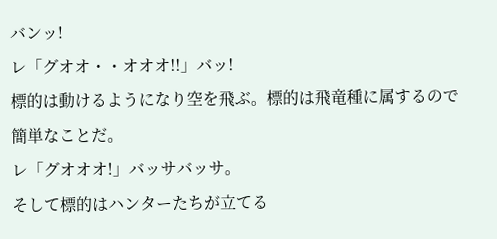バンッ!
レ「グオオ・・オオオ!!」バッ!
標的は動けるようになり空を飛ぶ。標的は飛竜種に属するので簡単なことだ。
レ「グオオオ!」バッサバッサ。
そして標的はハンターたちが立てる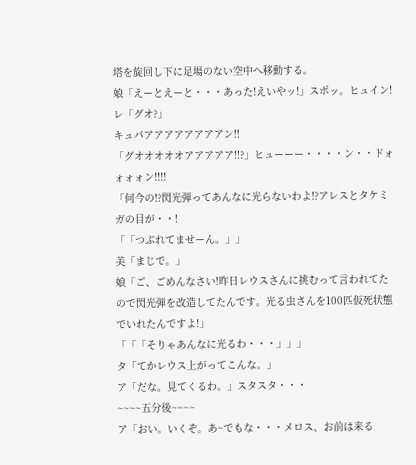塔を旋回し下に足場のない空中へ移動する。
娘「えーとえーと・・・あった!えいやッ!」スポッ。ヒュイン!
レ「グオ?」
キュパアアアアアアアアン!!
「グオオオオオアアアアア!!?」ヒューーー・・・・ン・・ドォォォォン!!!!
「何今の!?閃光弾ってあんなに光らないわよ!?アレスとタケミガの目が・・!
「「つぶれてませーん。」」
美「まじで。」
娘「ご、ごめんなさい!昨日レウスさんに挑むって言われてたので閃光弾を改造してたんです。光る虫さんを100匹仮死状態でいれたんですよ!」
「「「そりゃあんなに光るわ・・・」」」
タ「てかレウス上がってこんな。」
ア「だな。見てくるわ。」スタスタ・・・
~~~~五分後~~~~
ア「おい。いくぞ。あ~でもな・・・メロス、お前は来る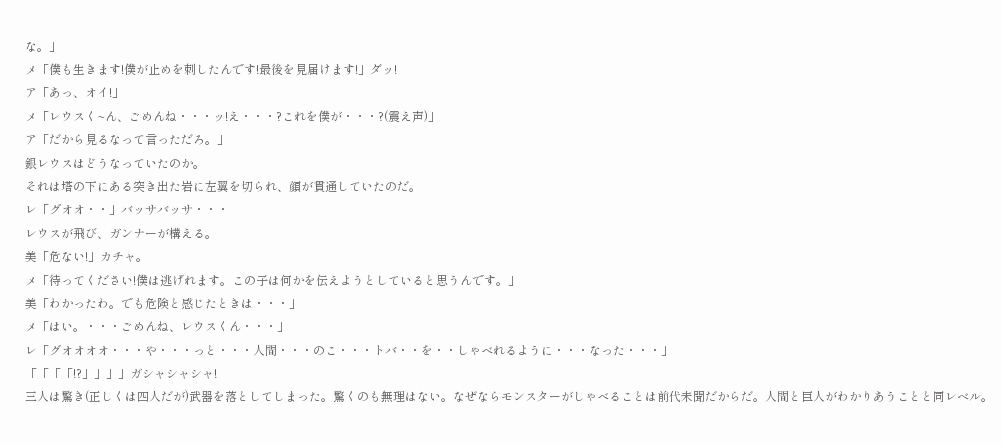な。」
メ「僕も生きます!僕が止めを刺したんです!最後を見届けます!」ダッ!
ア「あっ、オイ!」
メ「レウスく~ん、ごめんね・・・ッ!え・・・?これを僕が・・・?(震え声)」
ア「だから見るなって言っただろ。」
銀レウスはどうなっていたのか。
それは塔の下にある突き出た岩に左翼を切られ、顔が貫通していたのだ。
レ「グオオ・・」バッサバッサ・・・
レウスが飛び、ガンナーが構える。
美「危ない!」カチャ。
メ「待ってください!僕は逃げれます。この子は何かを伝えようとしていると思うんです。」
美「わかったわ。でも危険と感じたときは・・・」
メ「はい。・・・ごめんね、レウスくん・・・」
レ「グオオオオ・・・や・・・っと・・・人間・・・のこ・・・トバ・・を・・しゃべれるように・・・なった・・・」
「「「「!?」」」」ガシャシャシャ!
三人は驚き(正しくは四人だが)武器を落としてしまった。驚くのも無理はない。なぜならモンスターがしゃべることは前代未聞だからだ。人間と巨人がわかりあうことと同レベル。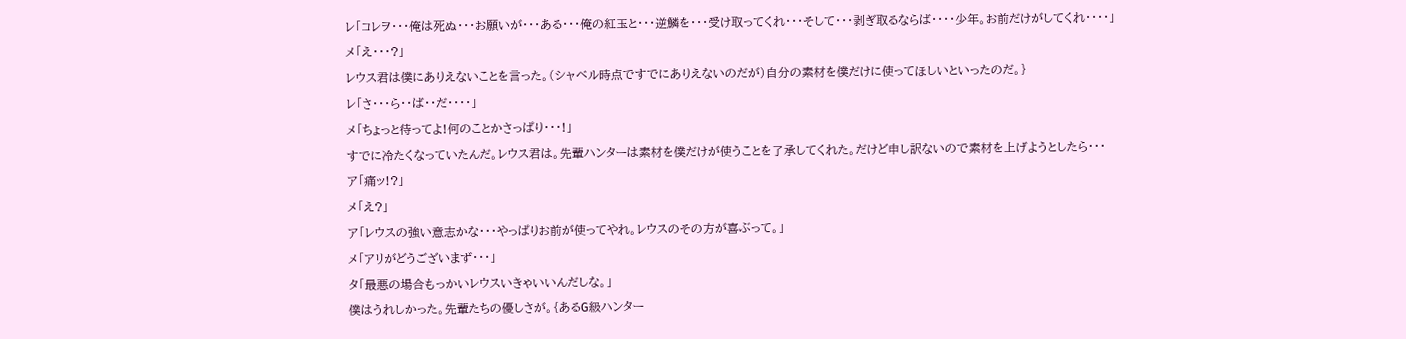レ「コレヲ・・・俺は死ぬ・・・お願いが・・・ある・・・俺の紅玉と・・・逆鱗を・・・受け取ってくれ・・・そして・・・剥ぎ取るならば・・・・少年。お前だけがしてくれ・・・・」
メ「え・・・?」
レウス君は僕にありえないことを言った。(シャベル時点ですでにありえないのだが)自分の素材を僕だけに使ってほしいといったのだ。}
レ「さ・・・ら・・ば・・だ・・・・」
メ「ちょっと待ってよ!何のことかさっぱり・・・!」
すでに冷たくなっていたんだ。レウス君は。先輩ハンターは素材を僕だけが使うことを了承してくれた。だけど申し訳ないので素材を上げようとしたら・・・
ア「痛ッ!?」
メ「え?」
ア「レウスの強い意志かな・・・やっぱりお前が使ってやれ。レウスのその方が喜ぶって。」
メ「アリがどうございまず・・・」
タ「最悪の場合もっかいレウスいきゃいいんだしな。」
僕はうれしかった。先輩たちの優しさが。{あるG級ハンター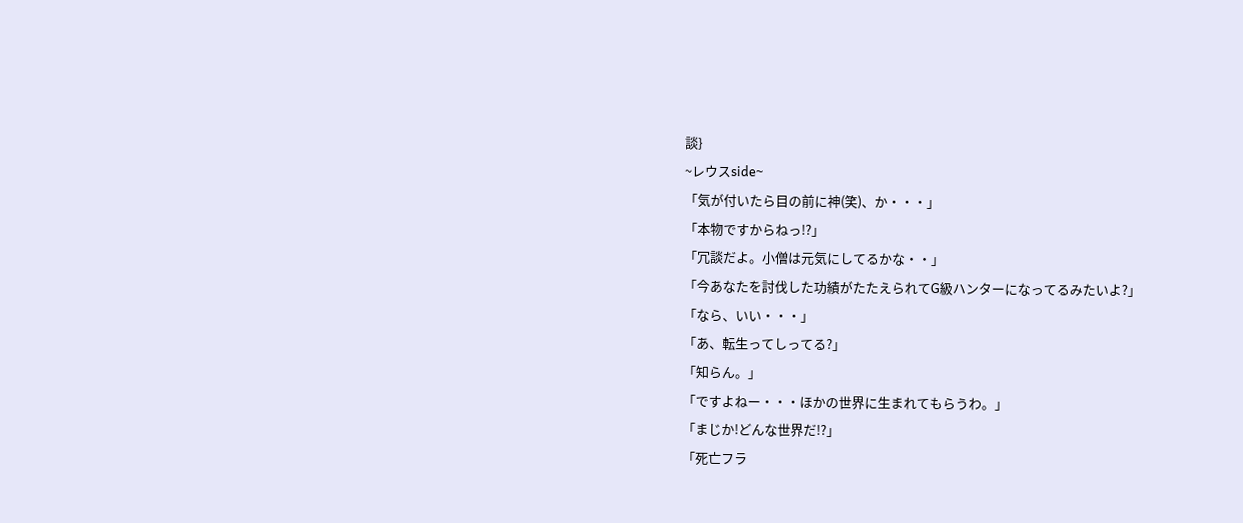談}
~レウスside~
「気が付いたら目の前に神(笑)、か・・・」
「本物ですからねっ!?」
「冗談だよ。小僧は元気にしてるかな・・」
「今あなたを討伐した功績がたたえられてG級ハンターになってるみたいよ?」
「なら、いい・・・」
「あ、転生ってしってる?」
「知らん。」
「ですよねー・・・ほかの世界に生まれてもらうわ。」
「まじか!どんな世界だ!?」
「死亡フラ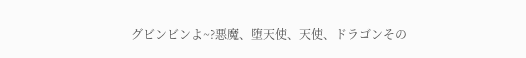グビンビンよ~?悪魔、堕天使、天使、ドラゴンその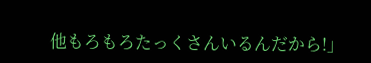他もろもろたっくさんいるんだから!」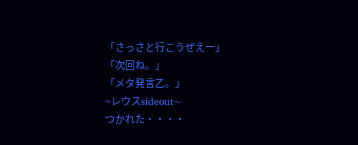「さっさと行こうぜえー」
「次回ね。」
「メタ発言乙。」
~レウスsideout~
つかれた・・・・